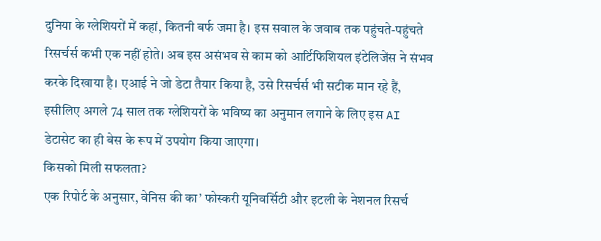दुनिया के ग्लेशियरों में कहां, कितनी बर्फ जमा है। इस सवाल के जवाब तक पहुंचते-पहुंचते रिसर्चर्स कभी एक नहीं होते। अब इस असंभव से काम को आर्टिफिशियल इंटेलिजेंस ने संभव करके दिखाया है। एआई ने जो डेटा तैयार किया है, उसे रिसर्चर्स भी सटीक मान रहे हैं, इसीलिए अगले 74 साल तक ग्लेशियरों के भविष्य का अनुमान लगाने के लिए इस AI डेटासेट का ही बेस के रूप में उपयोग किया जाएगा।
किसको मिली सफलता?
एक रिपोर्ट के अनुसार, वेनिस की का’ फोस्करी यूनिवर्सिटी और इटली के नेशनल रिसर्च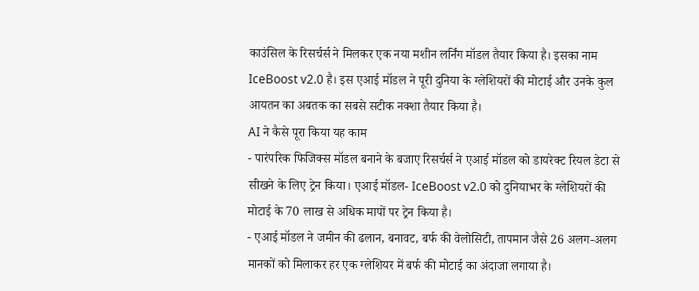काउंसिल के रिसर्चर्स ने मिलकर एक नया मशीन लर्निंग मॉडल तैयार किया है। इसका नाम IceBoost v2.0 है। इस एआई मॉडल ने पूरी दुनिया के ग्लेशियरों की मोटाई और उनके कुल आयतन का अबतक का सबसे सटीक नक्शा तैयार किया है।
AI ने कैसे पूरा किया यह काम
- पारंपरिक फिजिक्स मॉडल बनाने के बजाए रिसर्चर्स ने एआई मॉडल को डायरेक्ट रियल डेटा से सीखने के लिए ट्रेन किया। एआई मॉडल- IceBoost v2.0 को दुनियाभर के ग्लेशियरों की मोटाई के 70 लाख से अधिक मापों पर ट्रेन किया है।
- एआई मॉडल ने जमीन की ढलान, बनावट, बर्फ की वेलोसिटी, तापमान जैसे 26 अलग-अलग मानकों को मिलाकर हर एक ग्लेशियर में बर्फ की मोटाई का अंदाजा लगाया है।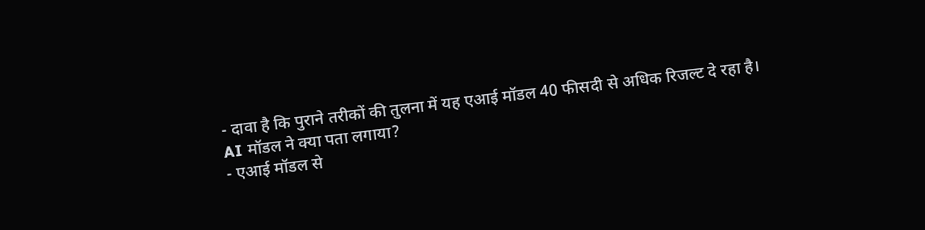- दावा है कि पुराने तरीकों की तुलना में यह एआई मॉडल 40 फीसदी से अधिक रिजल्ट दे रहा है।
AI मॉडल ने क्या पता लगाया?
- एआई मॉडल से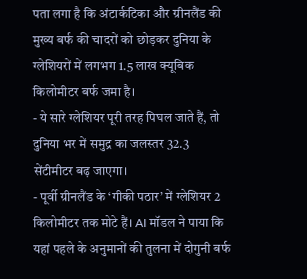पता लगा है कि अंटार्कटिका और ग्रीनलैंड की मुख्य बर्फ की चादरों को छोड़कर दुनिया के ग्लेशियरों में लगभग 1.5 लाख क्यूबिक किलोमीटर बर्फ जमा है।
- ये सारे ग्लेशियर पूरी तरह पिघल जाते हैं, तो दुनिया भर में समुद्र का जलस्तर 32.3 सेंटीमीटर बढ़ जाएगा।
- पूर्वी ग्रीनलैंड के ‘गीकी पठार’ में ग्लेशियर 2 किलोमीटर तक मोटे हैं। AI मॉडल ने पाया कि यहां पहले के अनुमानों की तुलना में दोगुनी बर्फ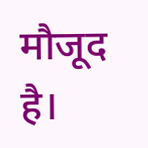मौजूद है।